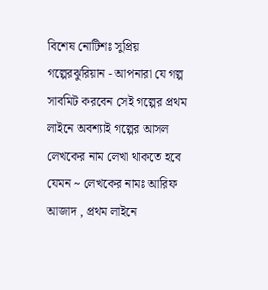বিশেষ নোটিশঃ সুপ্রিয় গল্পেরঝুরিয়ান - আপনারা যে গল্প সাবমিট করবেন সেই গল্পের প্রথম লাইনে অবশ্যাই গল্পের আসল লেখকের নাম লেখা থাকতে হবে যেমন ~ লেখকের নামঃ আরিফ আজাদ , প্রথম লাইনে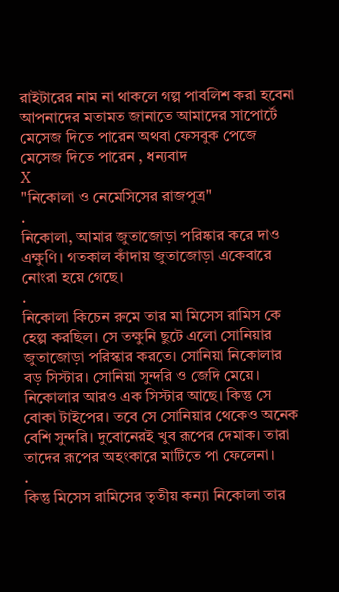রাইটারের নাম না থাকলে গল্প পাবলিশ করা হবেনা
আপনাদের মতামত জানাতে আমাদের সাপোর্টে মেসেজ দিতে পারেন অথবা ফেসবুক পেজে মেসেজ দিতে পারেন , ধন্যবাদ
X
"নিকোলা ও নেমেসিসের রাজপুত্র"
.
নিকোলা, আমার জুতাজোড়া পরিষ্কার করে দাও এক্ষুণি। গতকাল কাঁদায় জুতাজোড়া একেবারে নোংরা হয়ে গেছে।
.
নিকোলা কিচেন রুমে তার মা মিসেস রামিস কে হেল্প করছিল। সে তক্ষুনি ছুটে এলো সোনিয়ার জুতাজোড়া পরিস্কার করতে। সোনিয়া নিকোলার বড় সিস্টার। সোনিয়া সুন্দরি ও জেদি মেয়ে। নিকোলার আরও এক সিস্টার আছে। কিন্তু সে বোকা টাইপের। তবে সে সোনিয়ার থেকেও অনেক বেশি সুন্দরি। দুবোনেরই খুব রূপের দেমাক। তারা তাদের রূপের অহংকারে মাটিতে পা ফেলেনা।
.
কিন্তু মিসেস রামিসের তৃতীয় কন্যা নিকোলা তার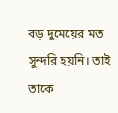বড় দুমেয়ের মত সুন্দরি হয়নি। তাই তাকে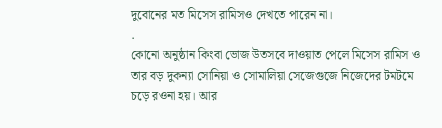দুবোনের মত মিসেস রামিসও দেখতে পারেন না।
.
কোনো অনুষ্ঠান কিংবা ভোজ উতসবে দাওয়াত পেলে মিসেস রামিস ও তার বড় দুকন্যা সোনিয়া ও সোমালিয়া সেজেগুজে নিজেদের টমটমে চড়ে রওনা হয়। আর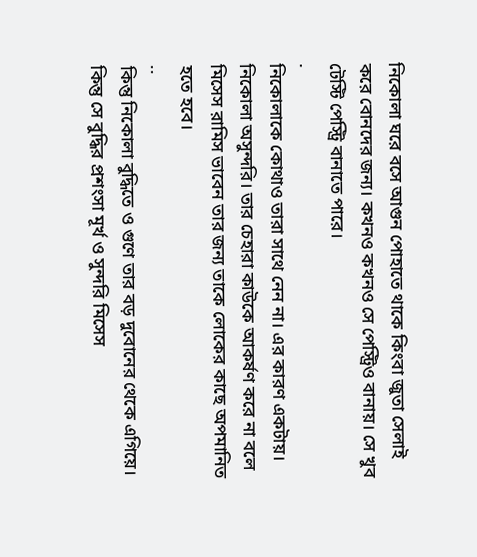নিকোলা ঘরে বসে আগুন পোহাতে থাকে কিংবা জুতা সেলাই করে বোনদের জন্য। কখনও কখনও সে পেস্ট্রিও বানায়। সে খুব টেস্টি পেস্ট্রি বানাতে পারে।
.
নিকোলাকে কোথাও তারা সাথে নেন না। এর কারণ একটায়। নিকোলা অসুন্দরি। তার চেহারা কাউকে আকর্ষণ করে না বলে মিসেস রামিস ভাবেন তার জন্য তাকে লোকের কাছে অপমানিত হতে হবে।
..
কিন্তু নিকোলা বুদ্ধিতে ও গুণে তার বড় দুবোনের থেকে এগিয়ে। কিন্তু সে বুদ্ধির প্রশংসা মূর্খ ও সুন্দরি মিসেস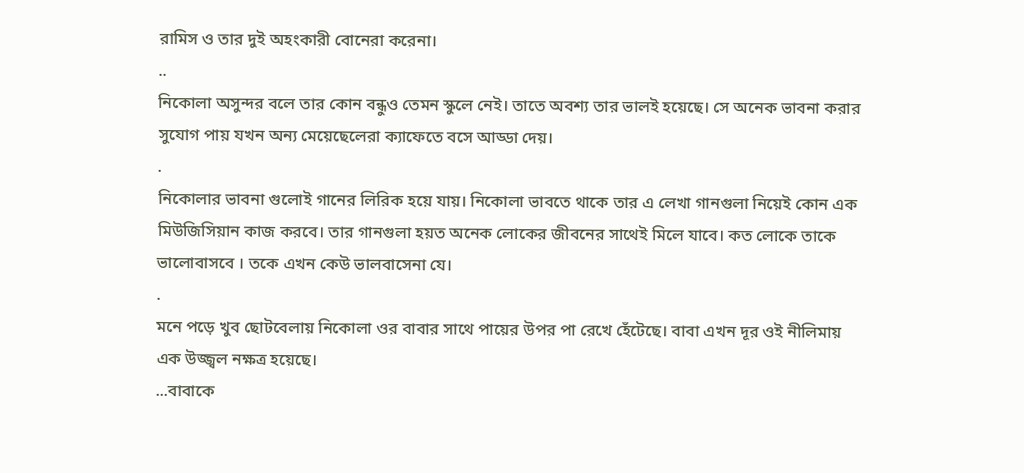রামিস ও তার দুই অহংকারী বোনেরা করেনা।
..
নিকোলা অসুন্দর বলে তার কোন বন্ধুও তেমন স্কুলে নেই। তাতে অবশ্য তার ভালই হয়েছে। সে অনেক ভাবনা করার সুযোগ পায় যখন অন্য মেয়েছেলেরা ক্যাফেতে বসে আড্ডা দেয়।
.
নিকোলার ভাবনা গুলোই গানের লিরিক হয়ে যায়। নিকোলা ভাবতে থাকে তার এ লেখা গানগুলা নিয়েই কোন এক মিউজিসিয়ান কাজ করবে। তার গানগুলা হয়ত অনেক লোকের জীবনের সাথেই মিলে যাবে। কত লোকে তাকে ভালোবাসবে । তকে এখন কেউ ভালবাসেনা যে।
.
মনে পড়ে খুব ছোটবেলায় নিকোলা ওর বাবার সাথে পায়ের উপর পা রেখে হেঁটেছে। বাবা এখন দূর ওই নীলিমায় এক উজ্জ্বল নক্ষত্র হয়েছে।
...বাবাকে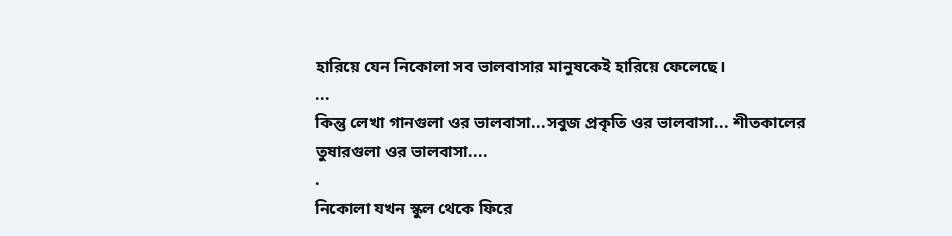হারিয়ে যেন নিকোলা সব ভালবাসার মানুষকেই হারিয়ে ফেলেছে।
...
কিন্তু লেখা গানগুলা ওর ভালবাসা...সবুজ প্রকৃতি ওর ভালবাসা... শীতকালের তুষারগুলা ওর ভালবাসা....
.
নিকোলা যখন স্কুল থেকে ফিরে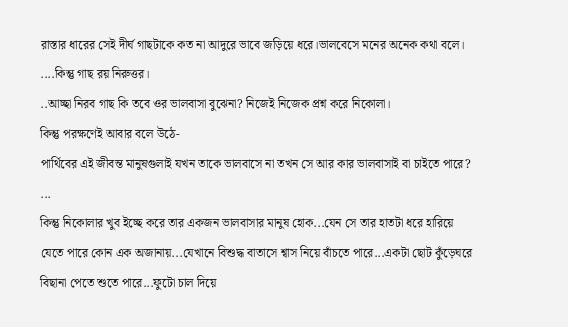রাস্তার ধারের সেই দীর্ঘ গাছটাকে কত না আদুরে ভাবে জড়িয়ে ধরে।ভালবেসে মনের অনেক কথা বলে।
....কিন্তু গাছ রয় নিরুত্তর।
..আচ্ছা নিরব গাছ কি তবে ওর ভালবাসা বুঝেনা? নিজেই নিজেক প্রশ্ন করে নিকোলা।
কিন্তু পরক্ষণেই আবার বলে উঠে-
পার্থিবের এই জীবন্ত মানুষগুলাই যখন তাকে ভালবাসে না তখন সে আর কার ভালবাসাই বা চাইতে পারে?
...
কিন্তু নিকোলার খুব ইচ্ছে করে তার একজন ভালবাসার মানুষ হোক...যেন সে তার হাতটা ধরে হারিয়ে যেতে পারে কোন এক অজানায়...যেখানে বিশুদ্ধ বাতাসে শ্বাস নিয়ে বাঁচতে পারে...একটা ছোট কুঁড়েঘরে বিছানা পেতে শুতে পারে...ফুটো চাল দিয়ে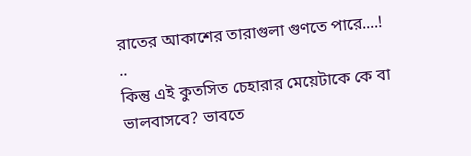রাতের আকাশের তারাগুলা গুণতে পারে....!
..
কিন্তু এই কুতসিত চেহারার মেয়েটাকে কে বা ভালবাসবে? ভাবতে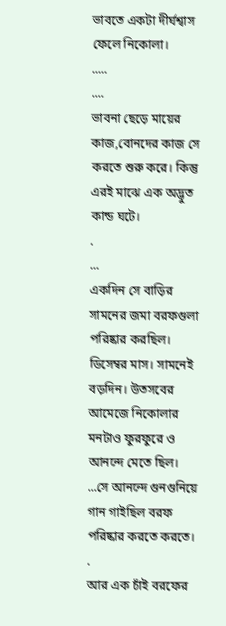ভাবতে একটা দীর্ঘশ্বাস ফেলে নিকোলা।
.....
....
ভাবনা ছেড়ে মায়ের কাজ,বোনদের কাজ সে করতে শুরু করে। কিন্তু এরই মাঝে এক অদ্ভুত কান্ড ঘটে।
.
...
একদিন সে বাড়ির সামনের জমা বরফগুলা পরিষ্কার করছিল। ডিসেম্বর মাস। সামনেই বড়দিন। উতসবের আমেজে নিকোলার মনটাও ফুরফুরে ও আনন্দে মেতে ছিল।
...সে আনন্দে গুনগুনিয়ে গান গাইছিল বরফ পরিষ্কার করতে করতে।
.
আর এক চাঁই বরফের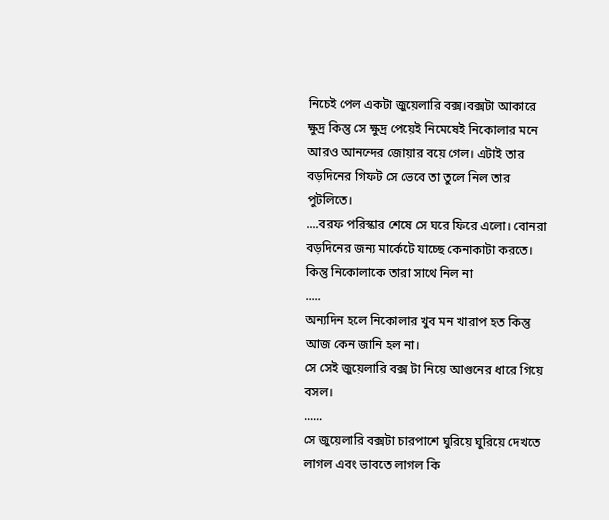নিচেই পেল একটা জুয়েলারি বক্স।বক্সটা আকারে ক্ষুদ্র কিন্তু সে ক্ষুদ্র পেয়েই নিমেষেই নিকোলার মনে আরও আনন্দের জোয়ার বয়ে গেল। এটাই তার বড়দিনের গিফট সে ভেবে তা তুলে নিল তার পুটলিতে।
....বরফ পরিস্কার শেষে সে ঘরে ফিরে এলো। বোনরা বড়দিনের জন্য মার্কেটে যাচ্ছে কেনাকাটা করতে। কিন্তু নিকোলাকে তারা সাথে নিল না
.....
অন্যদিন হলে নিকোলার খুব মন খারাপ হত কিন্তু আজ কেন জানি হল না।
সে সেই জুয়েলারি বক্স টা নিয়ে আগুনের ধারে গিয়ে বসল।
......
সে জুয়েলারি বক্সটা চারপাশে ঘুরিয়ে ঘুরিয়ে দেখতে লাগল এবং ভাবতে লাগল কি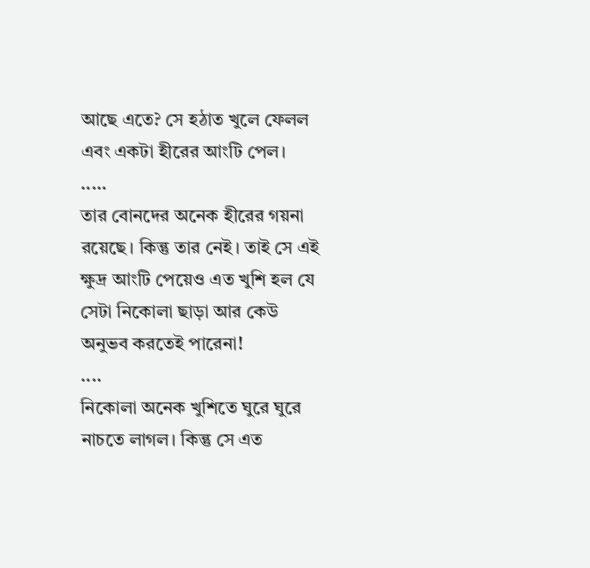আছে এতে? সে হঠাত খুলে ফেলল এবং একটা হীরের আংটি পেল।
.....
তার বোনদের অনেক হীরের গয়না রয়েছে। কিন্তু তার নেই। তাই সে এই ক্ষুদ্র আংটি পেয়েও এত খুশি হল যে সেটা নিকোলা ছাড়া আর কেউ অনুভব করতেই পারেনা!
....
নিকোলা অনেক খুশিতে ঘুরে ঘুরে নাচতে লাগল। কিন্তু সে এত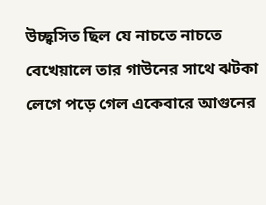উচ্ছ্বসিত ছিল যে নাচতে নাচতে বেখেয়ালে তার গাউনের সাথে ঝটকা লেগে পড়ে গেল একেবারে আগুনের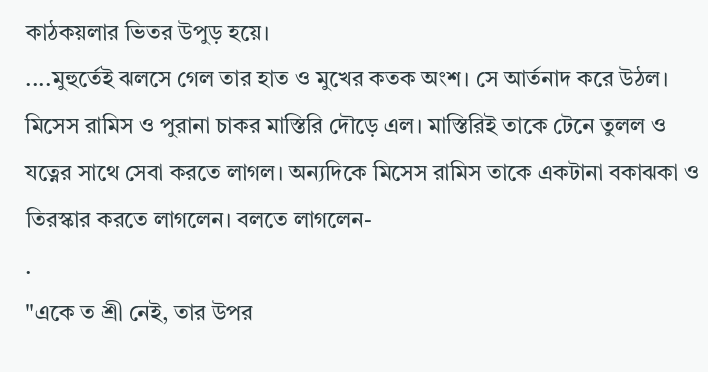কাঠকয়লার ভিতর উপুড় হয়ে।
....মুহুর্তেই ঝলসে গেল তার হাত ও মুখের কতক অংশ। সে আর্তনাদ করে উঠল। মিসেস রামিস ও পুরানা চাকর মাস্তিরি দৌড়ে এল। মাস্তিরিই তাকে টেনে তুলল ও যত্নের সাথে সেবা করতে লাগল। অন্যদিকে মিসেস রামিস তাকে একটানা বকাঝকা ও তিরস্কার করতে লাগলেন। বলতে লাগলেন-
.
"একে ত শ্রী নেই, তার উপর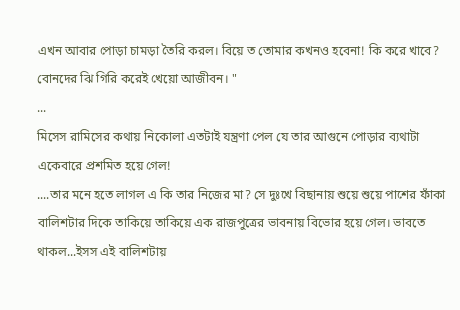এখন আবার পোড়া চামড়া তৈরি করল। বিয়ে ত তোমার কখনও হবেনা! কি করে খাবে? বোনদের ঝি গিরি করেই খেয়ো আজীবন। "
...
মিসেস রামিসের কথায় নিকোলা এতটাই যন্ত্রণা পেল যে তার আগুনে পোড়ার ব্যথাটা একেবারে প্রশমিত হয়ে গেল!
....তার মনে হতে লাগল এ কি তার নিজের মা? সে দুঃখে বিছানায় শুয়ে শুয়ে পাশের ফাঁকা বালিশটার দিকে তাকিয়ে তাকিয়ে এক রাজপুত্রের ভাবনায় বিভোর হয়ে গেল। ভাবতে থাকল...ইসস এই বালিশটায়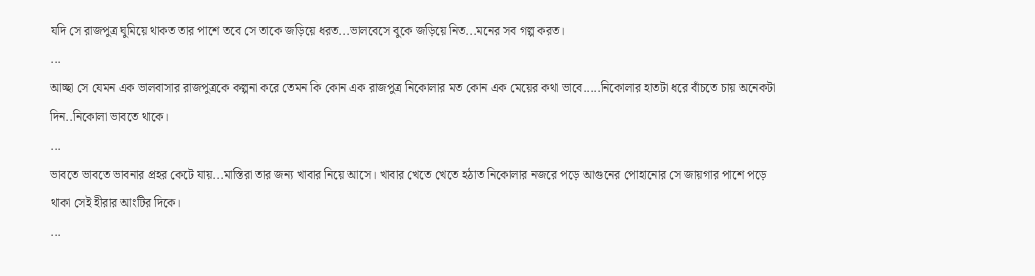যদি সে রাজপুত্র ঘুমিয়ে থাকত তার পাশে তবে সে তাকে জড়িয়ে ধরত...ভালবেসে বুকে জড়িয়ে নিত...মনের সব গল্প করত।
...
আচ্ছা সে যেমন এক ভালবাসার রাজপুত্রকে কল্পনা করে তেমন কি কোন এক রাজপুত্র নিকোলার মত কোন এক মেয়ের কথা ভাবে.....নিকোলার হাতটা ধরে বাঁচতে চায় অনেকটা দিন..নিকোলা ভাবতে থাকে।
...
ভাবতে ভাবতে ভাবনার প্রহর কেটে যায়...মাস্তিরা তার জন্য খাবার নিয়ে আসে। খাবার খেতে খেতে হঠাত নিকোলার নজরে পড়ে আগুনের পোহানোর সে জায়গার পাশে পড়ে থাকা সেই হীরার আংটির দিকে।
...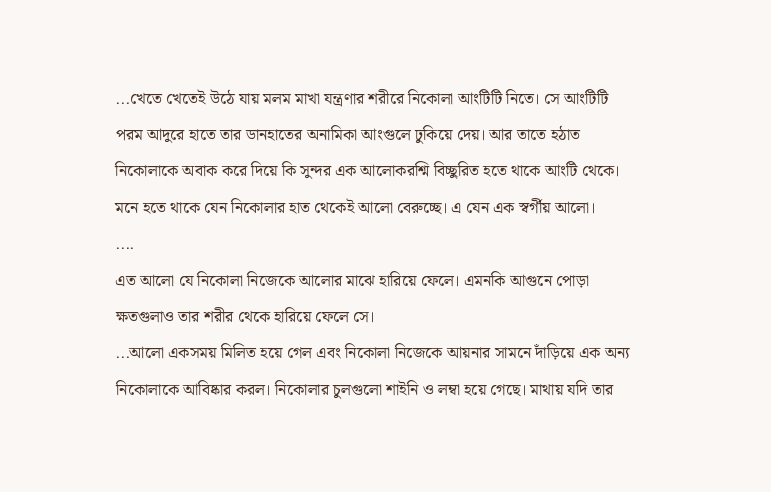...খেতে খেতেই উঠে যায় মলম মাখা যন্ত্রণার শরীরে নিকোলা আংটিটি নিতে। সে আংটিটি পরম আদুরে হাতে তার ডানহাতের অনামিকা আংগুলে ঢুকিয়ে দেয়। আর তাতে হঠাত নিকোলাকে অবাক করে দিয়ে কি সুন্দর এক আলোকরশ্মি বিচ্ছুরিত হতে থাকে আংটি থেকে। মনে হতে থাকে যেন নিকোলার হাত থেকেই আলো বেরুচ্ছে। এ যেন এক স্বর্গীয় আলো।
....
এত আলো যে নিকোলা নিজেকে আলোর মাঝে হারিয়ে ফেলে। এমনকি আগুনে পোড়া ক্ষতগুলাও তার শরীর থেকে হারিয়ে ফেলে সে।
...আলো একসময় মিলিত হয়ে গেল এবং নিকোলা নিজেকে আয়নার সামনে দাঁড়িয়ে এক অন্য নিকোলাকে আবিষ্কার করল। নিকোলার চুলগুলো শাইনি ও লম্বা হয়ে গেছে। মাথায় যদি তার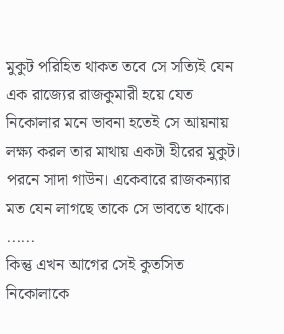মুকুট পরিহিত থাকত তবে সে সত্যিই যেন এক রাজ্যের রাজকুমারী হয়ে যেত নিকোলার মনে ভাবনা হতেই সে আয়নায় লক্ষ্য করল তার মাথায় একটা হীরের মুকুট। পরনে সাদা গাউন। একেবারে রাজকন্যার মত যেন লাগছে তাকে সে ভাবতে থাকে।
......
কিন্তু এখন আগের সেই কুতসিত নিকোলাকে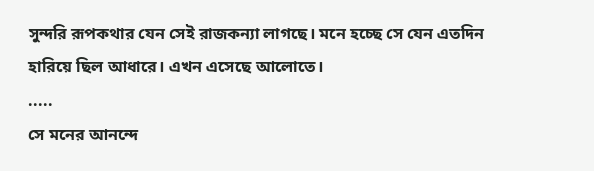সুন্দরি রূপকথার যেন সেই রাজকন্যা লাগছে। মনে হচ্ছে সে যেন এতদিন হারিয়ে ছিল আধারে। এখন এসেছে আলোতে।
.....
সে মনের আনন্দে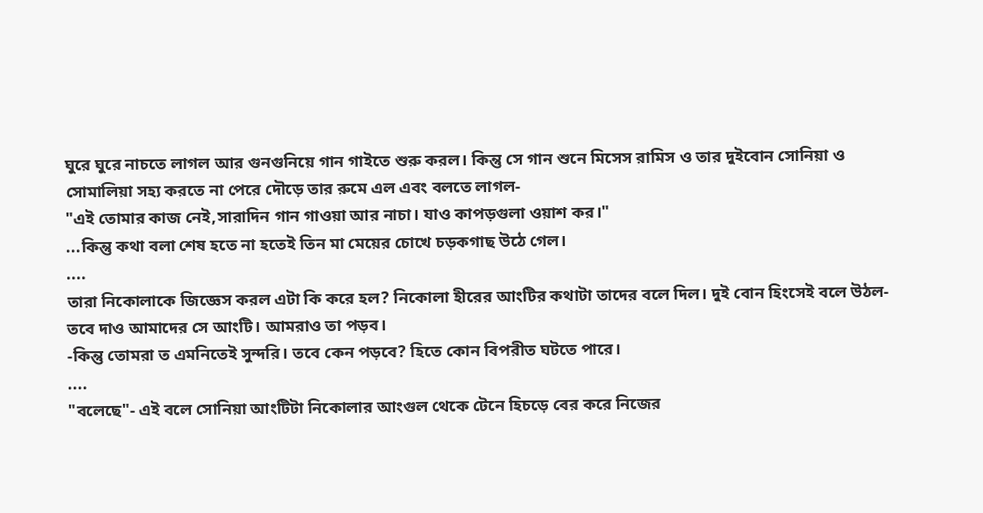ঘুরে ঘুরে নাচতে লাগল আর গুনগুনিয়ে গান গাইতে শুরু করল। কিন্তু সে গান শুনে মিসেস রামিস ও তার দুইবোন সোনিয়া ও সোমালিয়া সহ্য করতে না পেরে দৌড়ে তার রুমে এল এবং বলতে লাগল-
"এই তোমার কাজ নেই,সারাদিন গান গাওয়া আর নাচা। যাও কাপড়গুলা ওয়াশ কর।"
...কিন্তু কথা বলা শেষ হতে না হতেই তিন মা মেয়ের চোখে চড়কগাছ উঠে গেল।
....
তারা নিকোলাকে জিজ্ঞেস করল এটা কি করে হল? নিকোলা হীরের আংটির কথাটা তাদের বলে দিল। দুই বোন হিংসেই বলে উঠল-
তবে দাও আমাদের সে আংটি। আমরাও তা পড়ব।
-কিন্তু তোমরা ত এমনিতেই সুন্দরি। তবে কেন পড়বে? হিতে কোন বিপরীত ঘটতে পারে।
....
"বলেছে"- এই বলে সোনিয়া আংটিটা নিকোলার আংগুল থেকে টেনে হিচড়ে বের করে নিজের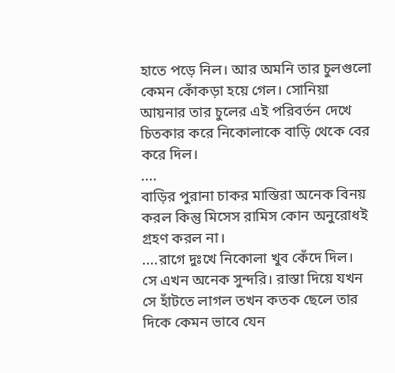হাতে পড়ে নিল। আর অমনি তার চুলগুলো কেমন কোঁকড়া হয়ে গেল। সোনিয়া আয়নার তার চুলের এই পরিবর্তন দেখে চিতকার করে নিকোলাকে বাড়ি থেকে বের করে দিল।
....
বাড়ির পুরানা চাকর মাস্তিরা অনেক বিনয় করল কিন্তু মিসেস রামিস কোন অনুরোধই গ্রহণ করল না।
....রাগে দুঃখে নিকোলা খুব কেঁদে দিল।
সে এখন অনেক সুন্দরি। রাস্তা দিয়ে যখন সে হাঁটতে লাগল তখন কতক ছেলে তার দিকে কেমন ভাবে যেন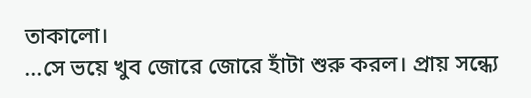তাকালো।
...সে ভয়ে খুব জোরে জোরে হাঁটা শুরু করল। প্রায় সন্ধ্যে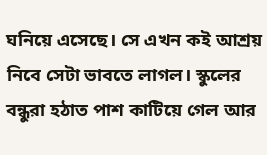ঘনিয়ে এসেছে। সে এখন কই আশ্রয় নিবে সেটা ভাবতে লাগল। স্কুলের বন্ধুরা হঠাত পাশ কাটিয়ে গেল আর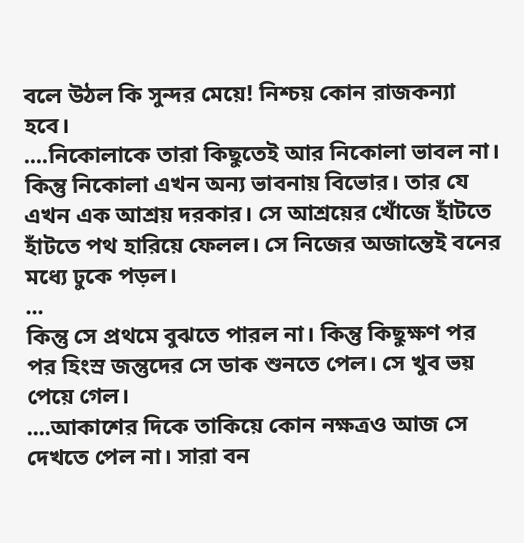বলে উঠল কি সুন্দর মেয়ে! নিশ্চয় কোন রাজকন্যা হবে।
....নিকোলাকে তারা কিছুতেই আর নিকোলা ভাবল না। কিন্তু নিকোলা এখন অন্য ভাবনায় বিভোর। তার যে এখন এক আশ্রয় দরকার। সে আশ্রয়ের খোঁজে হাঁটতে হাঁটতে পথ হারিয়ে ফেলল। সে নিজের অজান্তেই বনের মধ্যে ঢুকে পড়ল।
...
কিন্তু সে প্রথমে বুঝতে পারল না। কিন্তু কিছুক্ষণ পর পর হিংস্র জন্তুদের সে ডাক শুনতে পেল। সে খুব ভয় পেয়ে গেল।
....আকাশের দিকে তাকিয়ে কোন নক্ষত্রও আজ সে দেখতে পেল না। সারা বন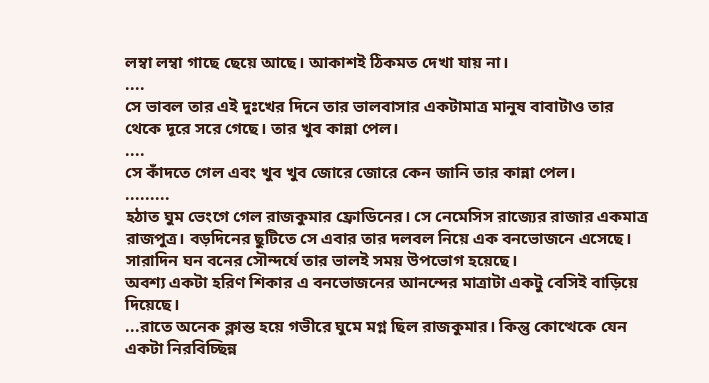লম্বা লম্বা গাছে ছেয়ে আছে। আকাশই ঠিকমত দেখা যায় না।
....
সে ভাবল তার এই দুঃখের দিনে তার ভালবাসার একটামাত্র মানুষ বাবাটাও তার থেকে দূরে সরে গেছে। তার খুব কান্না পেল।
....
সে কাঁদতে গেল এবং খুব খুব জোরে জোরে কেন জানি তার কান্না পেল।
.........
হঠাত ঘুম ভেংগে গেল রাজকুমার ফ্রোডিনের। সে নেমেসিস রাজ্যের রাজার একমাত্র রাজপুত্র। বড়দিনের ছুটিতে সে এবার তার দলবল নিয়ে এক বনভোজনে এসেছে।
সারাদিন ঘন বনের সৌন্দর্যে তার ভালই সময় উপভোগ হয়েছে।
অবশ্য একটা হরিণ শিকার এ বনভোজনের আনন্দের মাত্রাটা একটু বেসিই বাড়িয়ে দিয়েছে।
...রাতে অনেক ক্লান্ত হয়ে গভীরে ঘুমে মগ্ন ছিল রাজকুমার। কিন্তু কোত্থেকে যেন একটা নিরবিচ্ছিন্ন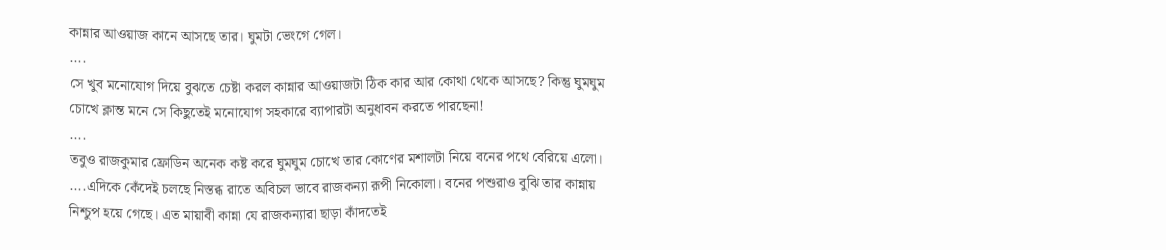কান্নার আওয়াজ কানে আসছে তার। ঘুমটা ভেংগে গেল।
....
সে খুব মনোযোগ দিয়ে বুঝতে চেষ্টা করল কান্নার আওয়াজটা ঠিক কার আর কোথা থেকে আসছে? কিন্তু ঘুমঘুম চোখে ক্লান্ত মনে সে কিছুতেই মনোযোগ সহকারে ব্যাপারটা অনুধাবন করতে পারছেনা!
....
তবুও রাজকুমার ফ্রোডিন অনেক কষ্ট করে ঘুমঘুম চোখে তার কোণের মশালটা নিয়ে বনের পথে বেরিয়ে এলো।
....এদিকে কেঁদেই চলছে নিস্তব্ধ রাতে অবিচল ভাবে রাজকন্যা রূপী নিকোলা। বনের পশুরাও বুঝি তার কান্নায় নিশ্চুপ হয়ে গেছে। এত মায়াবী কান্না যে রাজকন্যারা ছাড়া কাঁদতেই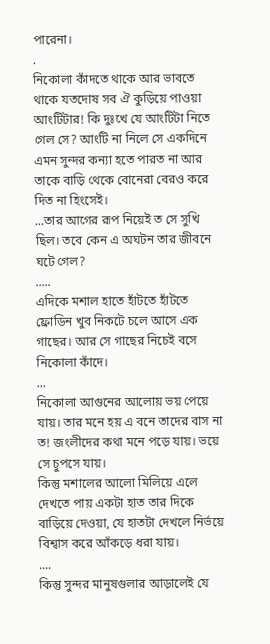পারেনা।
.
নিকোলা কাঁদতে থাকে আর ভাবতে থাকে যতদোষ সব ঐ কুড়িয়ে পাওয়া আংটিটার! কি দুঃখে যে আংটিটা নিতে গেল সে? আংটি না নিলে সে একদিনে এমন সুন্দর কন্যা হতে পারত না আর তাকে বাড়ি থেকে বোনেরা বেরও করে দিত না হিংসেই।
...তার আগের রূপ নিয়েই ত সে সুখি ছিল। তবে কেন এ অঘটন তার জীবনে ঘটে গেল?
.....
এদিকে মশাল হাতে হাঁটতে হাঁটতে ফ্রোডিন খুব নিকটে চলে আসে এক গাছের। আর সে গাছের নিচেই বসে নিকোলা কাঁদে।
...
নিকোলা আগুনের আলোয় ভয় পেয়ে যায়। তার মনে হয় এ বনে তাদের বাস না ত! জংলীদের কথা মনে পড়ে যায়। ভয়ে সে চুপসে যায়।
কিন্তু মশালের আলো মিলিয়ে এলে দেখতে পায় একটা হাত তার দিকে বাড়িয়ে দেওয়া, যে হাতটা দেখলে নির্ভয়ে বিশ্বাস করে আঁকড়ে ধরা যায়।
....
কিন্তু সুন্দর মানুষগুলার আড়ালেই যে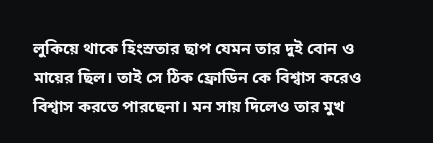লুকিয়ে থাকে হিংস্রতার ছাপ যেমন তার দুই বোন ও মায়ের ছিল। তাই সে ঠিক ফ্রোডিন কে বিশ্বাস করেও বিশ্বাস করতে পারছেনা। মন সায় দিলেও তার মুখ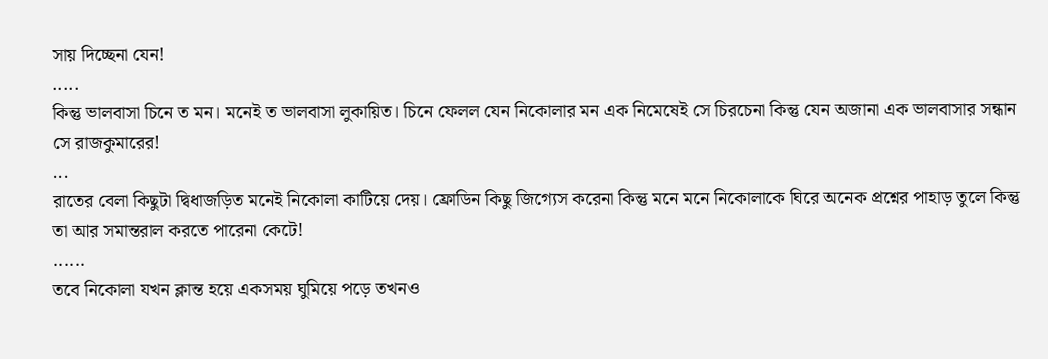সায় দিচ্ছেনা যেন!
.....
কিন্তু ভালবাসা চিনে ত মন। মনেই ত ভালবাসা লুকায়িত। চিনে ফেলল যেন নিকোলার মন এক নিমেষেই সে চিরচেনা কিন্তু যেন অজানা এক ভালবাসার সন্ধান সে রাজকুমারের!
...
রাতের বেলা কিছুটা দ্বিধাজড়িত মনেই নিকোলা কাটিয়ে দেয়। ফ্রোডিন কিছু জিগ্যেস করেনা কিন্তু মনে মনে নিকোলাকে ঘিরে অনেক প্রশ্নের পাহাড় তুলে কিন্তু তা আর সমান্তরাল করতে পারেনা কেটে!
......
তবে নিকোলা যখন ক্লান্ত হয়ে একসময় ঘুমিয়ে পড়ে তখনও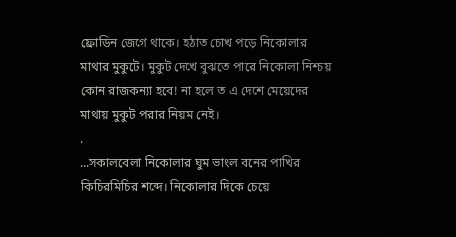ফ্রোডিন জেগে থাকে। হঠাত চোখ পড়ে নিকোলার মাথার মুকুটে। মুকুট দেখে বুঝতে পারে নিকোলা নিশ্চয় কোন রাজকন্যা হবে! না হলে ত এ দেশে মেয়েদের মাথায় মুকুট পরার নিয়ম নেই।
.
...সকালবেলা নিকোলার ঘুম ভাংল বনের পাখির কিচিরমিচির শব্দে। নিকোলার দিকে চেয়ে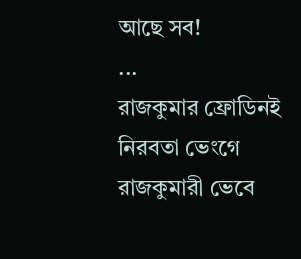আছে সব!
...
রাজকুমার ফ্রোডিনই নিরবতা ভেংগে রাজকুমারী ভেবে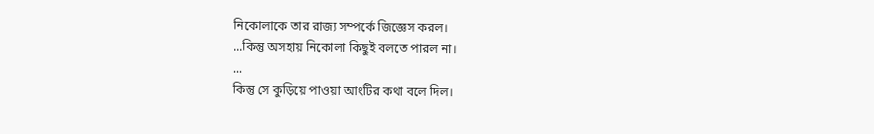নিকোলাকে তার রাজ্য সম্পর্কে জিজ্ঞেস করল।
...কিন্তু অসহায় নিকোলা কিছুই বলতে পারল না।
...
কিন্তু সে কুড়িয়ে পাওয়া আংটির কথা বলে দিল।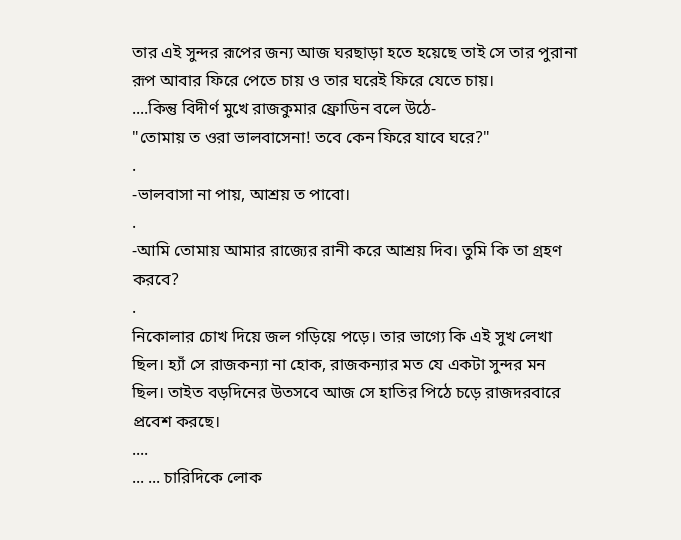তার এই সুন্দর রূপের জন্য আজ ঘরছাড়া হতে হয়েছে তাই সে তার পুরানা রূপ আবার ফিরে পেতে চায় ও তার ঘরেই ফিরে যেতে চায়।
....কিন্তু বিদীর্ণ মুখে রাজকুমার ফ্রোডিন বলে উঠে-
"তোমায় ত ওরা ভালবাসেনা! তবে কেন ফিরে যাবে ঘরে?"
.
-ভালবাসা না পায়, আশ্রয় ত পাবো।
.
-আমি তোমায় আমার রাজ্যের রানী করে আশ্রয় দিব। তুমি কি তা গ্রহণ করবে?
.
নিকোলার চোখ দিয়ে জল গড়িয়ে পড়ে। তার ভাগ্যে কি এই সুখ লেখা ছিল। হ্যাঁ সে রাজকন্যা না হোক, রাজকন্যার মত যে একটা সুন্দর মন ছিল। তাইত বড়দিনের উতসবে আজ সে হাতির পিঠে চড়ে রাজদরবারে প্রবেশ করছে।
....
... ... চারিদিকে লোক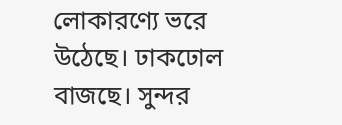লোকারণ্যে ভরে উঠেছে। ঢাকঢোল বাজছে। সুন্দর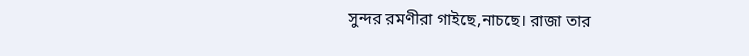সুন্দর রমণীরা গাইছে,নাচছে। রাজা তার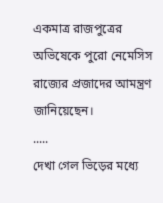একমাত্র রাজপুত্রের অভিষেকে পুরো নেমেসিস রাজ্যের প্রজাদের আমন্ত্রণ জানিয়েছেন।
.....
দেখা গেল ভিড়ের মধ্যে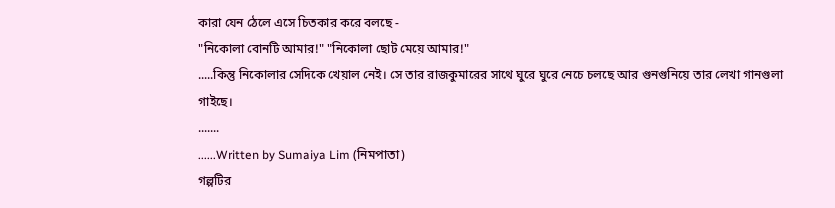কারা যেন ঠেলে এসে চিতকার করে বলছে -
"নিকোলা বোনটি আমার!" "নিকোলা ছোট মেয়ে আমার!"
.....কিন্তু নিকোলার সেদিকে খেয়াল নেই। সে তার রাজকুমারের সাথে ঘুরে ঘুরে নেচে চলছে আর গুনগুনিয়ে তার লেখা গানগুলা গাইছে।
.......
......Written by Sumaiya Lim (নিমপাতা)
গল্পটির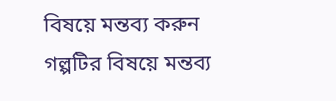বিষয়ে মন্তব্য করুন
গল্পটির বিষয়ে মন্তব্য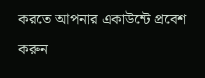করতে আপনার একাউন্টে প্রবেশ করুন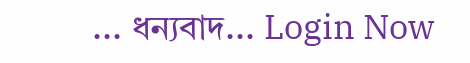... ধন্যবাদ... Login Now